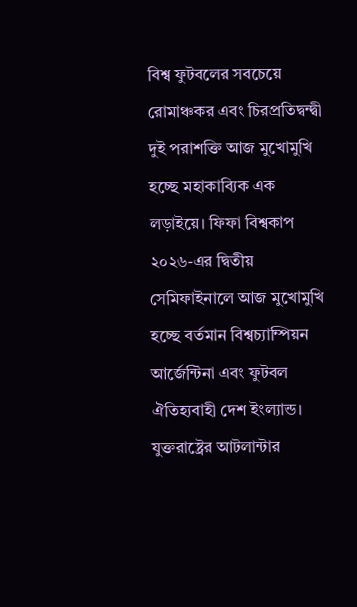বিশ্ব ফুটবলের সবচেয়ে রোমাঞ্চকর এবং চিরপ্রতিদ্বন্দ্বী দুই পরাশক্তি আজ মুখোমুখি হচ্ছে মহাকাব্যিক এক লড়াইয়ে। ফিফা বিশ্বকাপ ২০২৬-এর দ্বিতীয় সেমিফাইনালে আজ মুখোমুখি হচ্ছে বর্তমান বিশ্বচ্যাম্পিয়ন আর্জেন্টিনা এবং ফুটবল ঐতিহ্যবাহী দেশ ইংল্যান্ড।
যুক্তরাষ্ট্রের আটলান্টার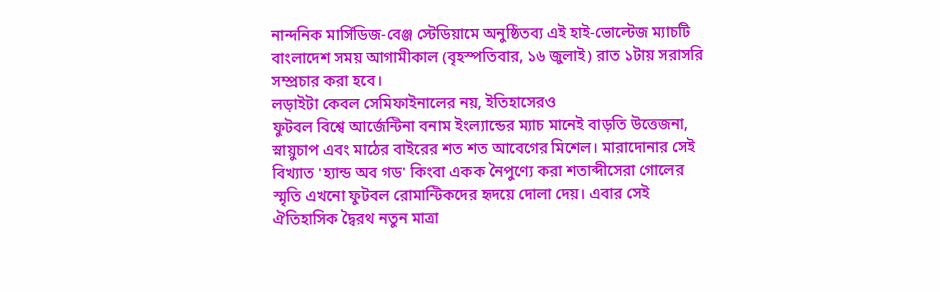নান্দনিক মার্সিডিজ-বেঞ্জ স্টেডিয়ামে অনুষ্ঠিতব্য এই হাই-ভোল্টেজ ম্যাচটি বাংলাদেশ সময় আগামীকাল (বৃহস্পতিবার, ১৬ জুলাই) রাত ১টায় সরাসরি সম্প্রচার করা হবে।
লড়াইটা কেবল সেমিফাইনালের নয়, ইতিহাসেরও
ফুটবল বিশ্বে আর্জেন্টিনা বনাম ইংল্যান্ডের ম্যাচ মানেই বাড়তি উত্তেজনা, স্নায়ুচাপ এবং মাঠের বাইরের শত শত আবেগের মিশেল। মারাদোনার সেই বিখ্যাত 'হ্যান্ড অব গড' কিংবা একক নৈপুণ্যে করা শতাব্দীসেরা গোলের স্মৃতি এখনো ফুটবল রোমান্টিকদের হৃদয়ে দোলা দেয়। এবার সেই ঐতিহাসিক দ্বৈরথ নতুন মাত্রা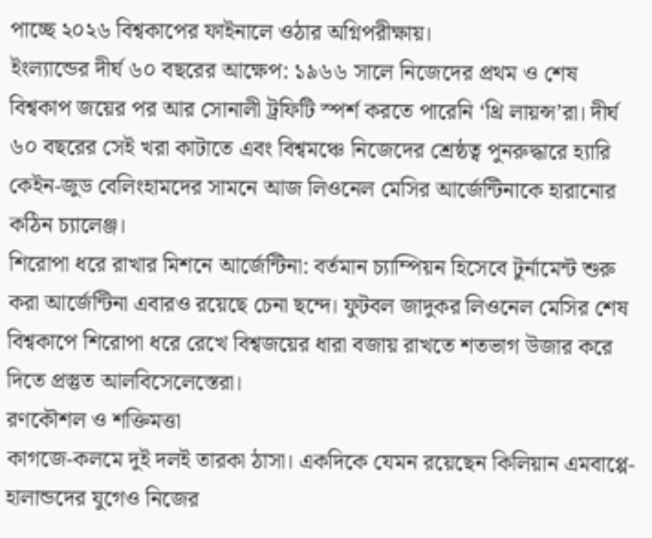পাচ্ছে ২০২৬ বিশ্বকাপের ফাইনালে ওঠার অগ্নিপরীক্ষায়।
ইংল্যান্ডের দীর্ঘ ৬০ বছরের আক্ষেপ: ১৯৬৬ সালে নিজেদের প্রথম ও শেষ বিশ্বকাপ জয়ের পর আর সোনালী ট্রফিটি স্পর্শ করতে পারেনি ‘থ্রি লায়ন্স’রা। দীর্ঘ ৬০ বছরের সেই খরা কাটাতে এবং বিশ্বমঞ্চে নিজেদের শ্রেষ্ঠত্ব পুনরুদ্ধারে হ্যারি কেইন-জুড বেলিংহামদের সামনে আজ লিওনেল মেসির আর্জেন্টিনাকে হারানোর কঠিন চ্যালেঞ্জ।
শিরোপা ধরে রাখার মিশনে আর্জেন্টিনা: বর্তমান চ্যাম্পিয়ন হিসেবে টুর্নামেন্ট শুরু করা আর্জেন্টিনা এবারও রয়েছে চেনা ছন্দে। ফুটবল জাদুকর লিওনেল মেসির শেষ বিশ্বকাপে শিরোপা ধরে রেখে বিশ্বজয়ের ধারা বজায় রাখতে শতভাগ উজার করে দিতে প্রস্তুত আলবিসেলেস্তেরা।
রণকৌশল ও শক্তিমত্তা
কাগজে-কলমে দুই দলই তারকা ঠাসা। একদিকে যেমন রয়েছেন কিলিয়ান এমবাপ্পে-হালান্ডদের যুগেও নিজের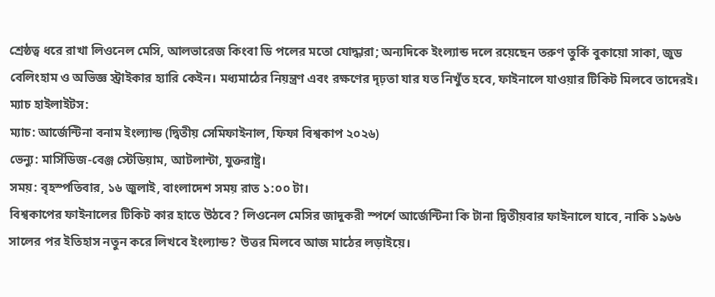শ্রেষ্ঠত্ব ধরে রাখা লিওনেল মেসি, আলভারেজ কিংবা ডি পলের মতো যোদ্ধারা; অন্যদিকে ইংল্যান্ড দলে রয়েছেন তরুণ তুর্কি বুকায়ো সাকা, জুড বেলিংহাম ও অভিজ্ঞ স্ট্রাইকার হ্যারি কেইন। মধ্যমাঠের নিয়ন্ত্রণ এবং রক্ষণের দৃঢ়তা যার যত নিখুঁত হবে, ফাইনালে যাওয়ার টিকিট মিলবে তাদেরই।
ম্যাচ হাইলাইটস:
ম্যাচ: আর্জেন্টিনা বনাম ইংল্যান্ড (দ্বিতীয় সেমিফাইনাল, ফিফা বিশ্বকাপ ২০২৬)
ভেন্যু: মার্সিডিজ-বেঞ্জ স্টেডিয়াম, আটলান্টা, যুক্তরাষ্ট্র।
সময়: বৃহস্পতিবার, ১৬ জুলাই, বাংলাদেশ সময় রাত ১:০০ টা।
বিশ্বকাপের ফাইনালের টিকিট কার হাতে উঠবে? লিওনেল মেসির জাদুকরী স্পর্শে আর্জেন্টিনা কি টানা দ্বিতীয়বার ফাইনালে যাবে, নাকি ১৯৬৬ সালের পর ইতিহাস নতুন করে লিখবে ইংল্যান্ড? উত্তর মিলবে আজ মাঠের লড়াইয়ে।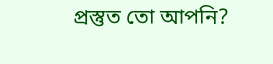প্রস্তুত তো আপনি?